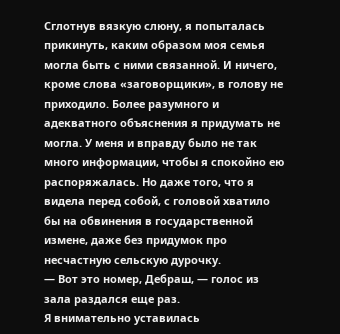Сглотнув вязкую слюну, я попыталась прикинуть, каким образом моя семья могла быть с ними связанной. И ничего, кроме слова «заговорщики», в голову не приходило. Более разумного и адекватного объяснения я придумать не могла. У меня и вправду было не так много информации, чтобы я спокойно ею распоряжалась. Но даже того, что я видела перед собой, с головой хватило бы на обвинения в государственной измене, даже без придумок про несчастную сельскую дурочку.
— Вот это номер, Дебраш, — голос из зала раздался еще раз.
Я внимательно уставилась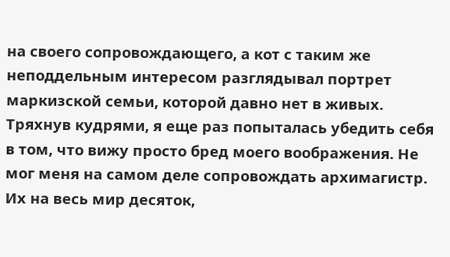на своего сопровождающего, а кот с таким же неподдельным интересом разглядывал портрет маркизской семьи, которой давно нет в живых. Тряхнув кудрями, я еще раз попыталась убедить себя в том, что вижу просто бред моего воображения. Не мог меня на самом деле сопровождать архимагистр. Их на весь мир десяток,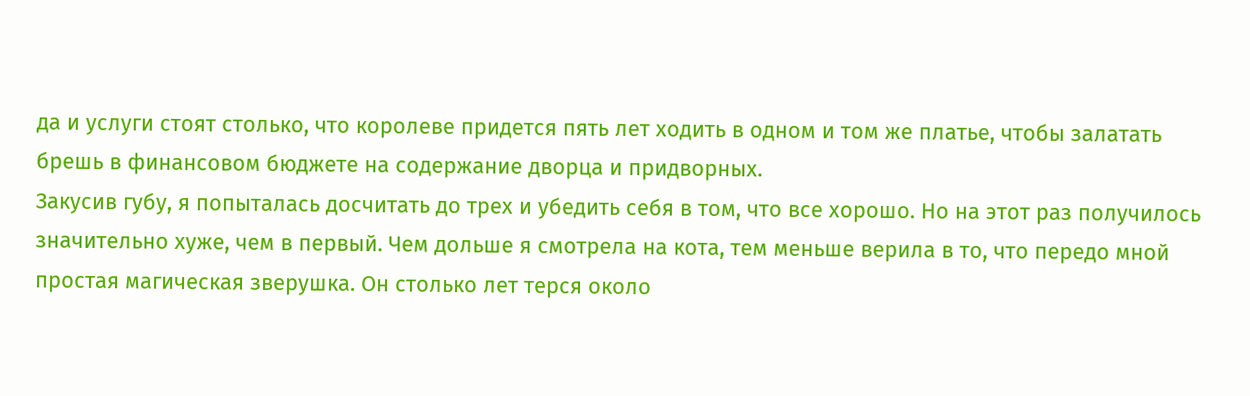да и услуги стоят столько, что королеве придется пять лет ходить в одном и том же платье, чтобы залатать брешь в финансовом бюджете на содержание дворца и придворных.
Закусив губу, я попыталась досчитать до трех и убедить себя в том, что все хорошо. Но на этот раз получилось значительно хуже, чем в первый. Чем дольше я смотрела на кота, тем меньше верила в то, что передо мной простая магическая зверушка. Он столько лет терся около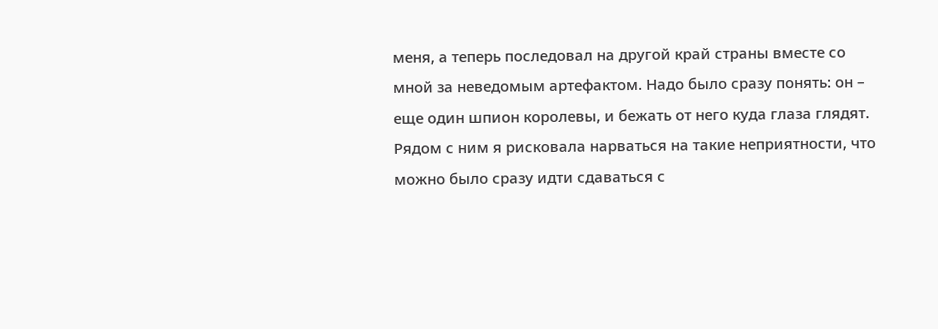меня, а теперь последовал на другой край страны вместе со мной за неведомым артефактом. Надо было сразу понять: он – еще один шпион королевы, и бежать от него куда глаза глядят. Рядом с ним я рисковала нарваться на такие неприятности, что можно было сразу идти сдаваться с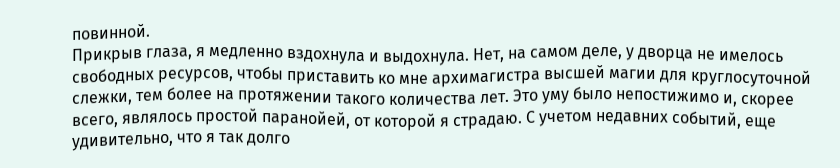повинной.
Прикрыв глаза, я медленно вздохнула и выдохнула. Нет, на самом деле, у дворца не имелось свободных ресурсов, чтобы приставить ко мне архимагистра высшей магии для круглосуточной слежки, тем более на протяжении такого количества лет. Это уму было непостижимо и, скорее всего, являлось простой паранойей, от которой я страдаю. С учетом недавних событий, еще удивительно, что я так долго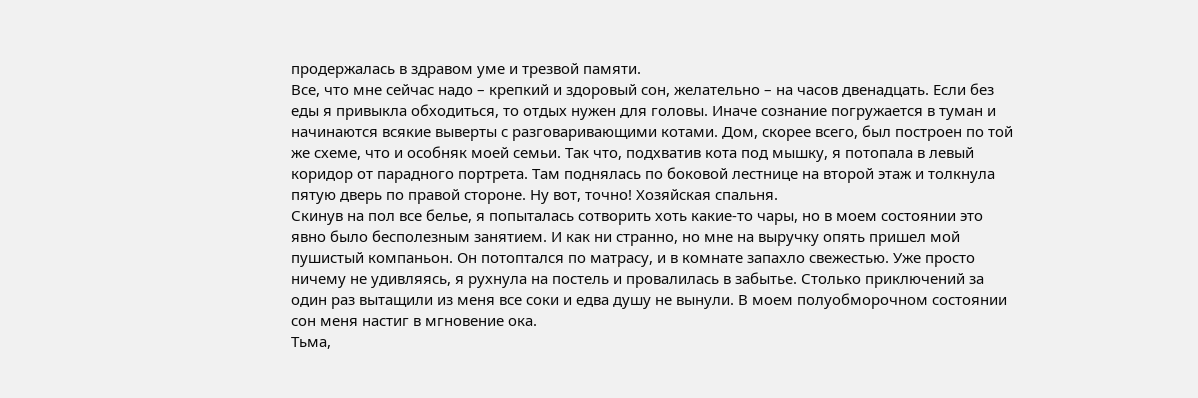продержалась в здравом уме и трезвой памяти.
Все, что мне сейчас надо – крепкий и здоровый сон, желательно – на часов двенадцать. Если без еды я привыкла обходиться, то отдых нужен для головы. Иначе сознание погружается в туман и начинаются всякие выверты с разговаривающими котами. Дом, скорее всего, был построен по той же схеме, что и особняк моей семьи. Так что, подхватив кота под мышку, я потопала в левый коридор от парадного портрета. Там поднялась по боковой лестнице на второй этаж и толкнула пятую дверь по правой стороне. Ну вот, точно! Хозяйская спальня.
Скинув на пол все белье, я попыталась сотворить хоть какие-то чары, но в моем состоянии это явно было бесполезным занятием. И как ни странно, но мне на выручку опять пришел мой пушистый компаньон. Он потоптался по матрасу, и в комнате запахло свежестью. Уже просто ничему не удивляясь, я рухнула на постель и провалилась в забытье. Столько приключений за один раз вытащили из меня все соки и едва душу не вынули. В моем полуобморочном состоянии сон меня настиг в мгновение ока.
Тьма,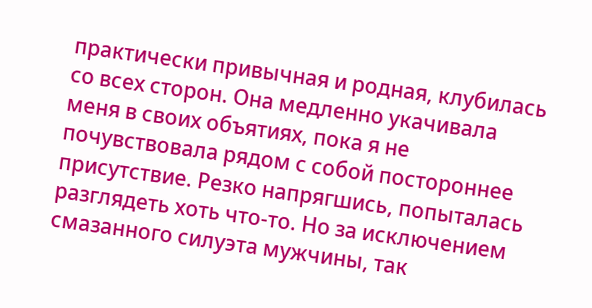практически привычная и родная, клубилась со всех сторон. Она медленно укачивала меня в своих объятиях, пока я не почувствовала рядом с собой постороннее присутствие. Резко напрягшись, попыталась разглядеть хоть что-то. Но за исключением смазанного силуэта мужчины, так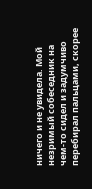ничего и не увидела. Мой незримый собеседник на чем-то сидел и задумчиво перебирал пальцами, скорее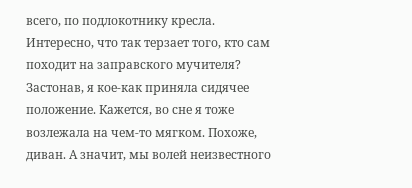всего, по подлокотнику кресла. Интересно, что так терзает того, кто сам походит на заправского мучителя?
Застонав, я кое-как приняла сидячее положение. Кажется, во сне я тоже возлежала на чем-то мягком. Похоже, диван. А значит, мы волей неизвестного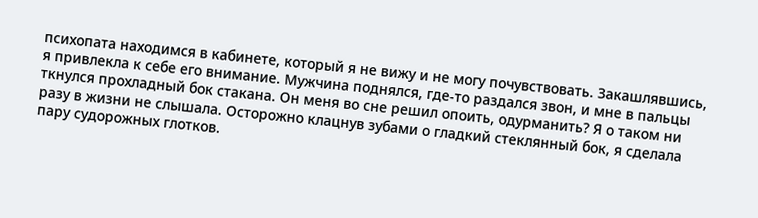психопата находимся в кабинете, который я не вижу и не могу почувствовать. Закашлявшись, я привлекла к себе его внимание. Мужчина поднялся, где-то раздался звон, и мне в пальцы ткнулся прохладный бок стакана. Он меня во сне решил опоить, одурманить? Я о таком ни разу в жизни не слышала. Осторожно клацнув зубами о гладкий стеклянный бок, я сделала пару судорожных глотков.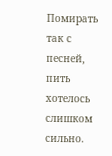Помирать так с песней, пить хотелось слишком сильно.